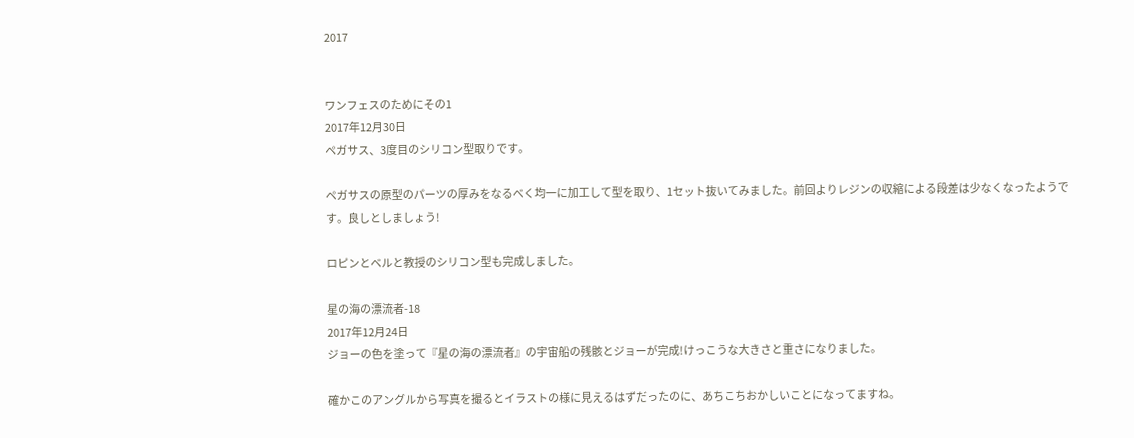2017


ワンフェスのためにその1
2017年12月30日
ペガサス、3度目のシリコン型取りです。

ペガサスの原型のパーツの厚みをなるべく均一に加工して型を取り、1セット抜いてみました。前回よりレジンの収縮による段差は少なくなったようです。良しとしましょう!

ロピンとベルと教授のシリコン型も完成しました。

星の海の漂流者-18
2017年12月24日
ジョーの色を塗って『星の海の漂流者』の宇宙船の残骸とジョーが完成!けっこうな大きさと重さになりました。

確かこのアングルから写真を撮るとイラストの様に見えるはずだったのに、あちこちおかしいことになってますね。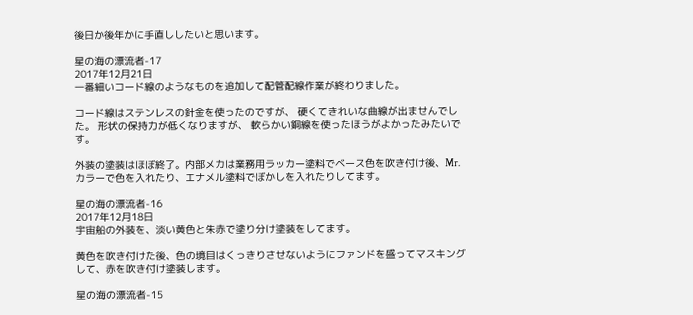後日か後年かに手直ししたいと思います。

星の海の漂流者-17
2017年12月21日
一番細いコード線のようなものを追加して配管配線作業が終わりました。

コード線はステンレスの針金を使ったのですが、 硬くてきれいな曲線が出ませんでした。 形状の保持力が低くなりますが、 軟らかい銅線を使ったほうがよかったみたいです。

外装の塗装はほぼ終了。内部メカは業務用ラッカー塗料でベース色を吹き付け後、Mr. カラーで色を入れたり、エナメル塗料でぼかしを入れたりしてます。

星の海の漂流者-16
2017年12月18日
宇宙船の外装を、淡い黄色と朱赤で塗り分け塗装をしてます。

黄色を吹き付けた後、色の境目はくっきりさせないようにファンドを盛ってマスキングして、赤を吹き付け塗装します。

星の海の漂流者-15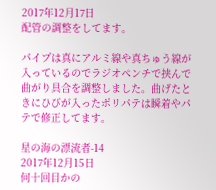2017年12月17日
配管の調整をしてます。

パイプは真にアルミ線や真ちゅう線が入っているのでラジオペンチで挟んで曲がり具合を調整しました。曲げたときにひびが入ったポリパテは瞬着やパテで修正してます。

星の海の漂流者-14
2017年12月15日
何十回目かの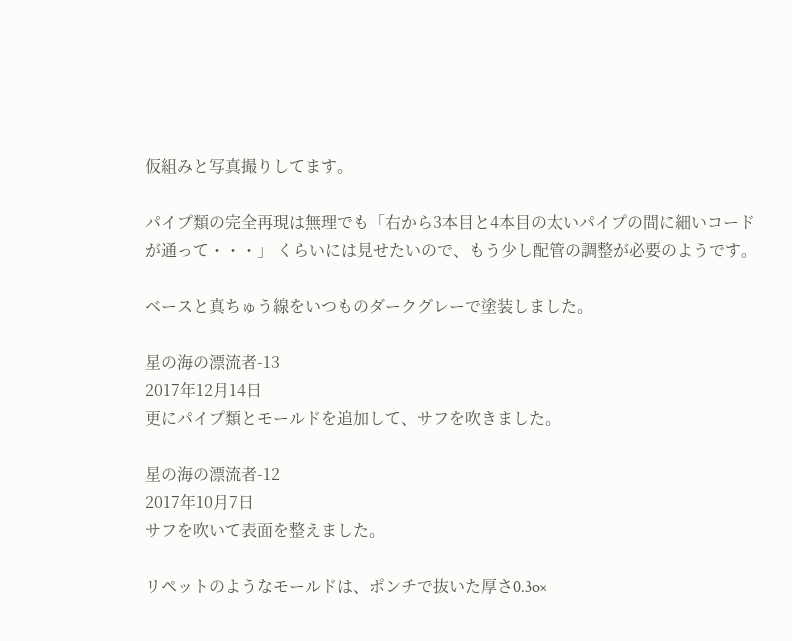仮組みと写真撮りしてます。

パイプ類の完全再現は無理でも「右から3本目と4本目の太いパイプの間に細いコードが通って・・・」 くらいには見せたいので、もう少し配管の調整が必要のようです。

ベースと真ちゅう線をいつものダークグレーで塗装しました。

星の海の漂流者-13
2017年12月14日
更にパイプ類とモールドを追加して、サフを吹きました。

星の海の漂流者-12
2017年10月7日
サフを吹いて表面を整えました。

リペットのようなモールドは、ポンチで抜いた厚さ0.3o×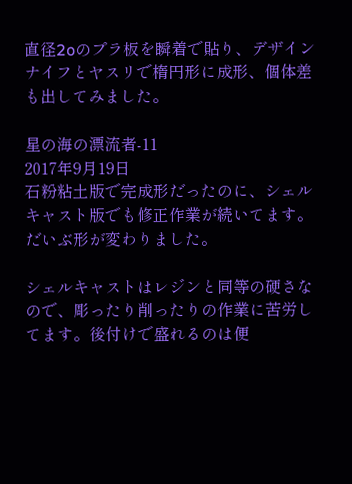直径2oのプラ板を瞬着で貼り、デザインナイフとヤスリで楕円形に成形、個体差も出してみました。

星の海の漂流者-11
2017年9月19日
石粉粘土版で完成形だったのに、シェルキャスト版でも修正作業が続いてます。だいぶ形が変わりました。

シェルキャストはレジンと同等の硬さなので、彫ったり削ったりの作業に苦労してます。後付けで盛れるのは便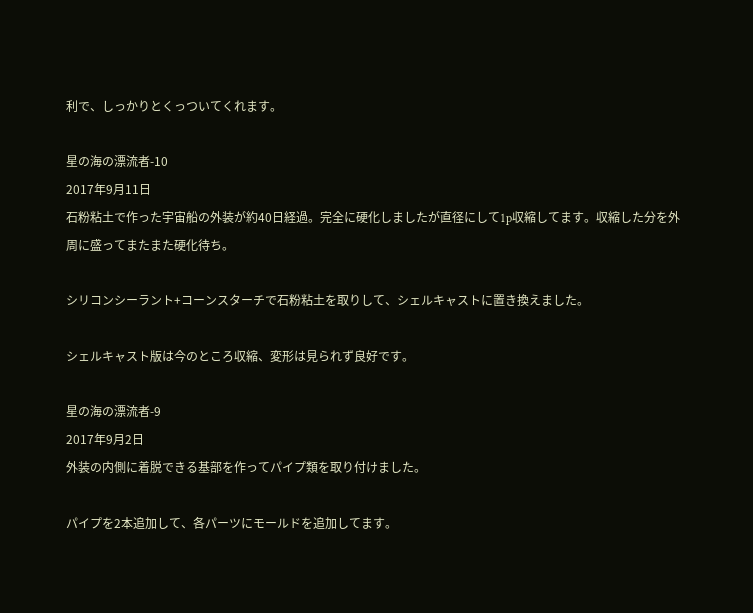利で、しっかりとくっついてくれます。

星の海の漂流者-10
2017年9月11日
石粉粘土で作った宇宙船の外装が約40日経過。完全に硬化しましたが直径にして1p収縮してます。収縮した分を外周に盛ってまたまた硬化待ち。

シリコンシーラント+コーンスターチで石粉粘土を取りして、シェルキャストに置き換えました。

シェルキャスト版は今のところ収縮、変形は見られず良好です。

星の海の漂流者-9
2017年9月2日
外装の内側に着脱できる基部を作ってパイプ類を取り付けました。

パイプを2本追加して、各パーツにモールドを追加してます。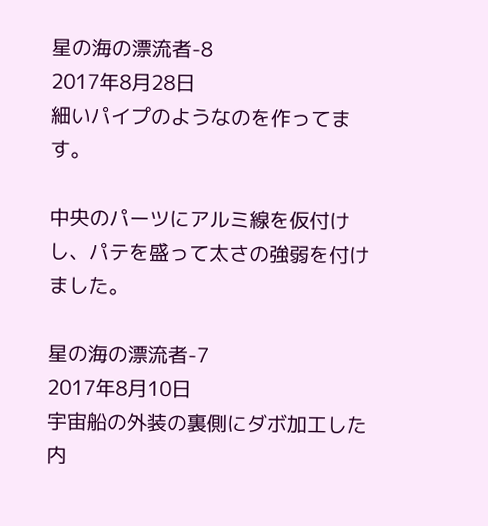星の海の漂流者-8
2017年8月28日
細いパイプのようなのを作ってます。

中央のパーツにアルミ線を仮付けし、パテを盛って太さの強弱を付けました。

星の海の漂流者-7
2017年8月10日
宇宙船の外装の裏側にダボ加工した内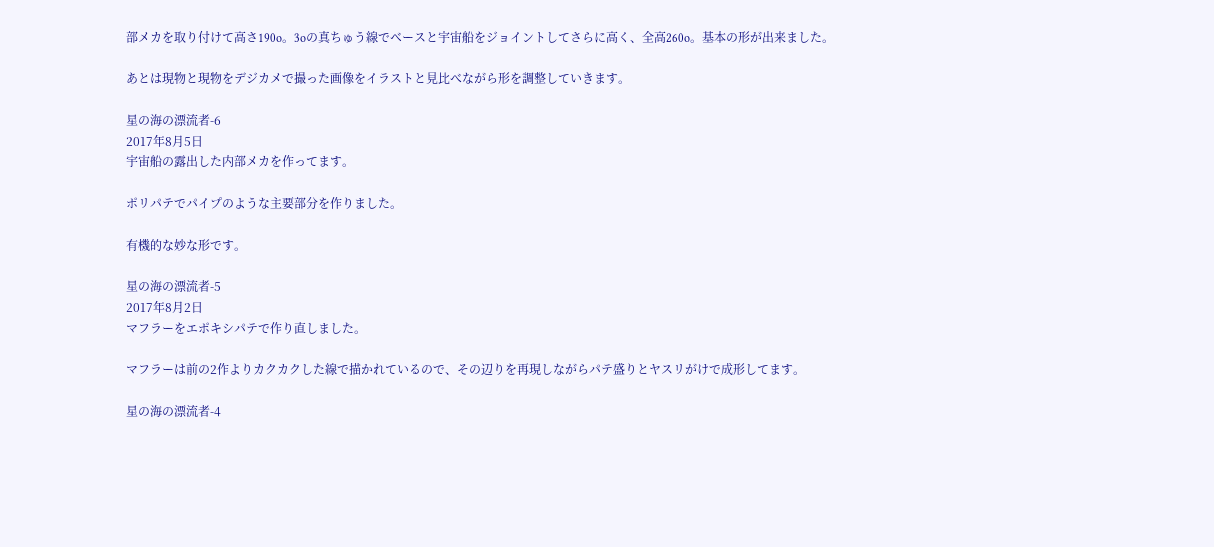部メカを取り付けて高さ190o。3oの真ちゅう線でベースと宇宙船をジョイントしてさらに高く、全高260o。基本の形が出来ました。

あとは現物と現物をデジカメで撮った画像をイラストと見比べながら形を調整していきます。

星の海の漂流者-6
2017年8月5日
宇宙船の露出した内部メカを作ってます。

ポリパテでパイプのような主要部分を作りました。

有機的な妙な形です。

星の海の漂流者-5
2017年8月2日
マフラーをエポキシパテで作り直しました。

マフラーは前の2作よりカクカクした線で描かれているので、その辺りを再現しながらパテ盛りとヤスリがけで成形してます。

星の海の漂流者-4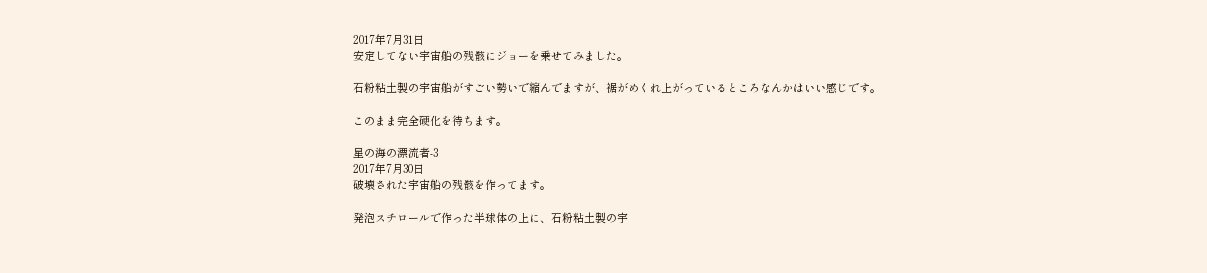2017年7月31日
安定してない宇宙船の残骸にジョーを乗せてみました。

石粉粘土製の宇宙船がすごい勢いで縮んでますが、裾がめくれ上がっているところなんかはいい感じです。

このまま完全硬化を待ちます。

星の海の漂流者-3
2017年7月30日
破壊された宇宙船の残骸を作ってます。

発泡スチロールで作った半球体の上に、石粉粘土製の宇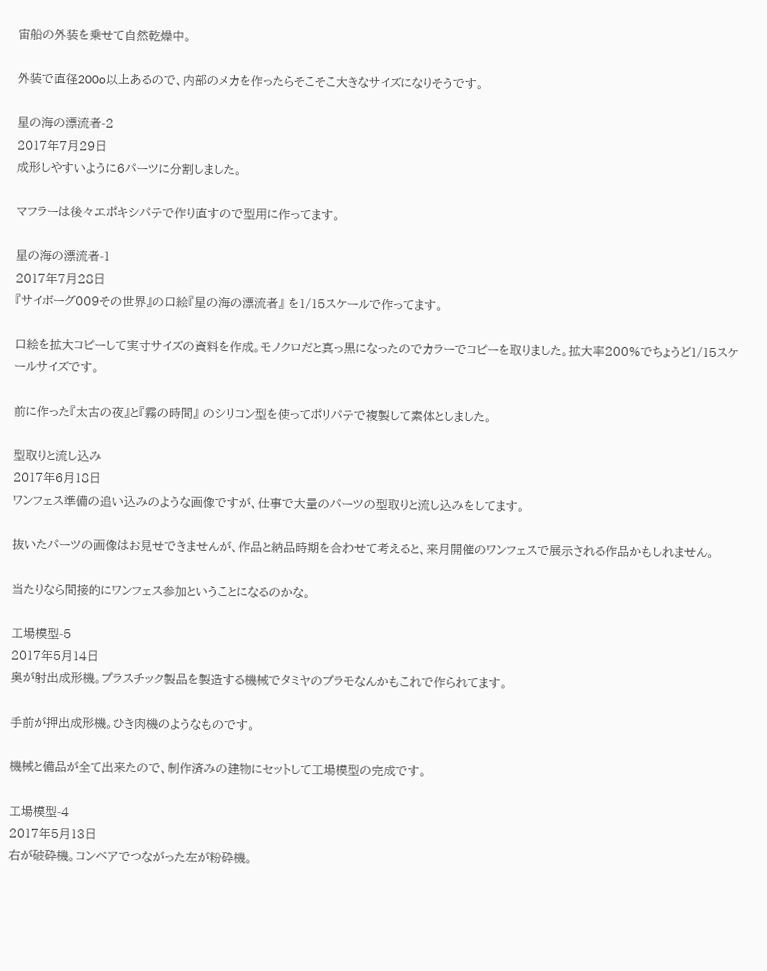宙船の外装を乗せて自然乾燥中。

外装で直径200o以上あるので、内部のメカを作ったらそこそこ大きなサイズになりそうです。

星の海の漂流者-2
2017年7月29日
成形しやすいように6パーツに分割しました。

マフラーは後々エポキシパテで作り直すので型用に作ってます。

星の海の漂流者-1
2017年7月28日
『サイボーグ009その世界』の口絵『星の海の漂流者』 を1/15スケールで作ってます。

口絵を拡大コピーして実寸サイズの資料を作成。モノクロだと真っ黒になったのでカラーでコピーを取りました。拡大率200%でちょうど1/15スケールサイズです。

前に作った『太古の夜』と『霧の時間』 のシリコン型を使ってポリパテで複製して素体としました。

型取りと流し込み
2017年6月18日
ワンフェス準備の追い込みのような画像ですが、仕事で大量のパーツの型取りと流し込みをしてます。

抜いたパーツの画像はお見せできませんが、作品と納品時期を合わせて考えると、来月開催のワンフェスで展示される作品かもしれません。

当たりなら間接的にワンフェス参加ということになるのかな。

工場模型-5
2017年5月14日
奥が射出成形機。プラスチック製品を製造する機械でタミヤのプラモなんかもこれで作られてます。

手前が押出成形機。ひき肉機のようなものです。

機械と備品が全て出来たので、制作済みの建物にセットして工場模型の完成です。

工場模型-4
2017年5月13日
右が破砕機。コンベアでつながった左が粉砕機。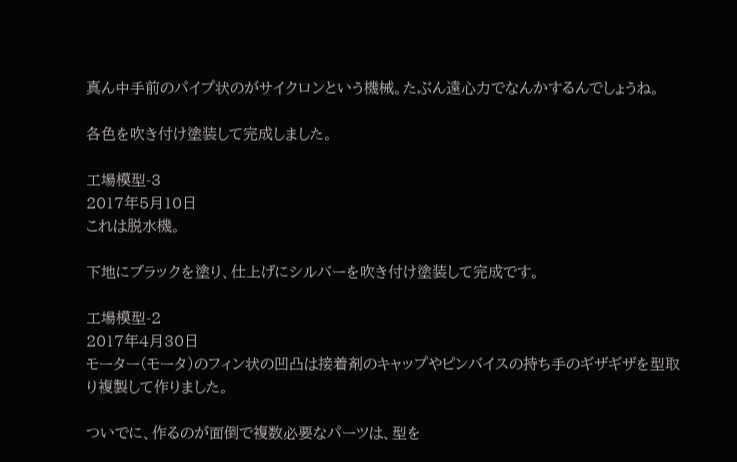真ん中手前のパイプ状のがサイクロンという機械。たぶん遠心力でなんかするんでしょうね。

各色を吹き付け塗装して完成しました。

工場模型-3
2017年5月10日
これは脱水機。

下地にブラックを塗り、仕上げにシルバーを吹き付け塗装して完成です。

工場模型-2
2017年4月30日
モーター(モータ)のフィン状の凹凸は接着剤のキャップやピンバイスの持ち手のギザギザを型取り複製して作りました。

ついでに、作るのが面倒で複数必要なパーツは、型を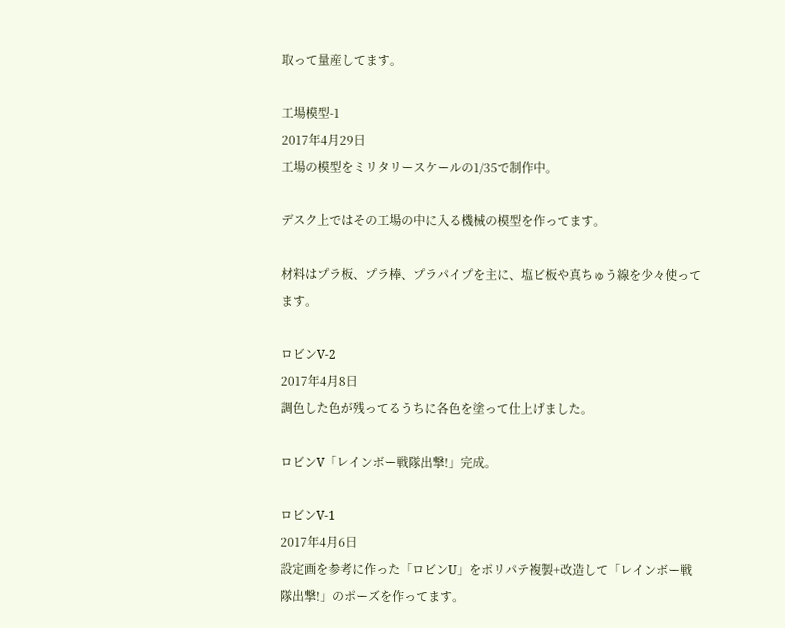取って量産してます。

工場模型-1
2017年4月29日
工場の模型をミリタリースケールの1/35で制作中。

デスク上ではその工場の中に入る機械の模型を作ってます。

材料はプラ板、プラ棒、プラパイプを主に、塩ビ板や真ちゅう線を少々使ってます。

ロビンV-2
2017年4月8日
調色した色が残ってるうちに各色を塗って仕上げました。

ロビンV「レインボー戦隊出撃!」完成。

ロビンV-1
2017年4月6日
設定画を参考に作った「ロビンU」をポリパテ複製+改造して「レインボー戦隊出撃!」のポーズを作ってます。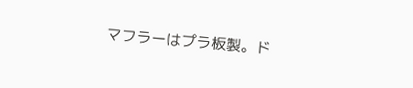マフラーはプラ板製。ド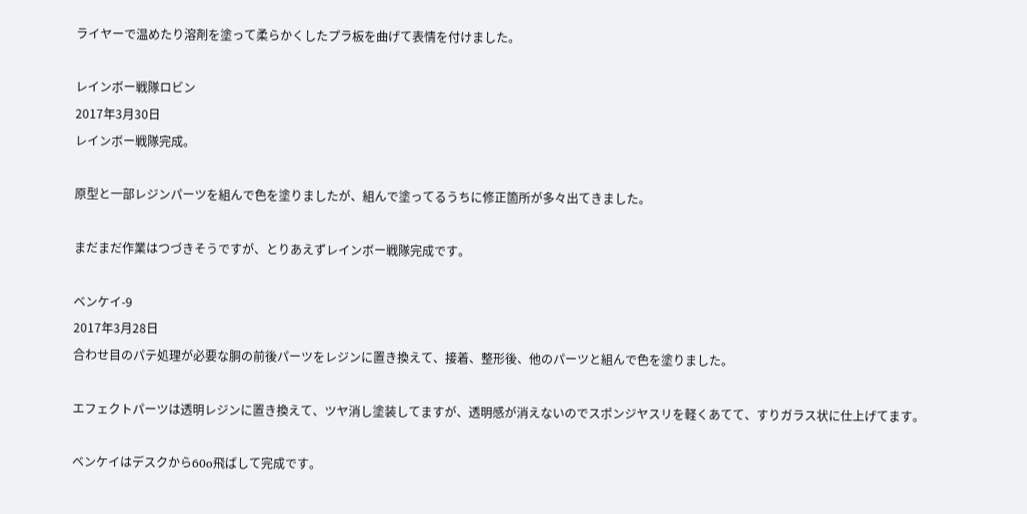ライヤーで温めたり溶剤を塗って柔らかくしたプラ板を曲げて表情を付けました。

レインボー戦隊ロビン
2017年3月30日
レインボー戦隊完成。

原型と一部レジンパーツを組んで色を塗りましたが、組んで塗ってるうちに修正箇所が多々出てきました。

まだまだ作業はつづきそうですが、とりあえずレインボー戦隊完成です。

ベンケイ-9
2017年3月28日
合わせ目のパテ処理が必要な胴の前後パーツをレジンに置き換えて、接着、整形後、他のパーツと組んで色を塗りました。

エフェクトパーツは透明レジンに置き換えて、ツヤ消し塗装してますが、透明感が消えないのでスポンジヤスリを軽くあてて、すりガラス状に仕上げてます。

ベンケイはデスクから60o飛ばして完成です。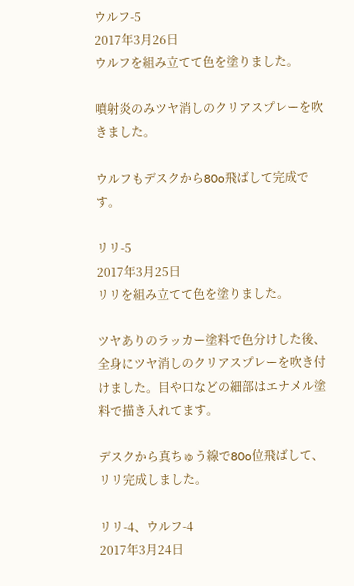ウルフ-5
2017年3月26日
ウルフを組み立てて色を塗りました。

噴射炎のみツヤ消しのクリアスプレーを吹きました。

ウルフもデスクから80o飛ばして完成です。

リリ-5
2017年3月25日
リリを組み立てて色を塗りました。

ツヤありのラッカー塗料で色分けした後、全身にツヤ消しのクリアスプレーを吹き付けました。目や口などの細部はエナメル塗料で描き入れてます。

デスクから真ちゅう線で80o位飛ばして、リリ完成しました。

リリ-4、ウルフ-4
2017年3月24日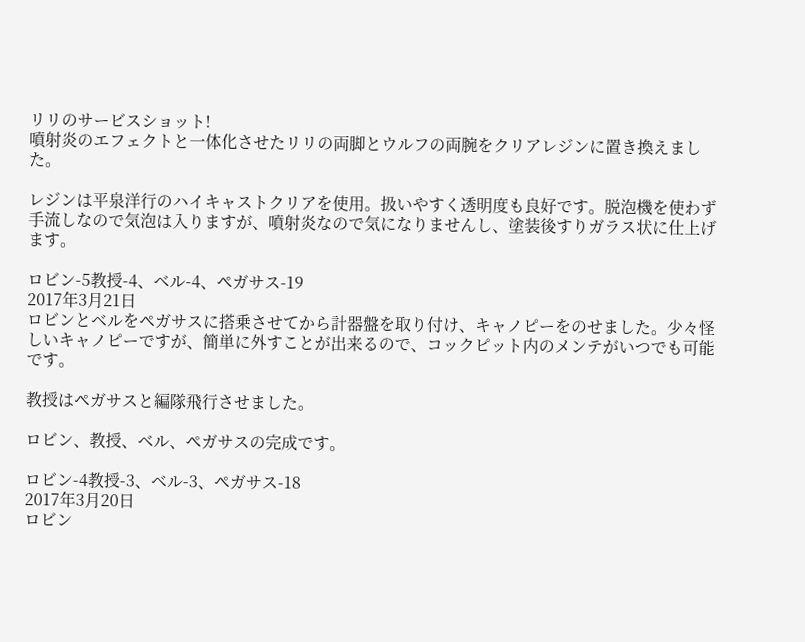リリのサービスショット!
噴射炎のエフェクトと一体化させたリリの両脚とウルフの両腕をクリアレジンに置き換えました。

レジンは平泉洋行のハイキャストクリアを使用。扱いやすく透明度も良好です。脱泡機を使わず手流しなので気泡は入りますが、噴射炎なので気になりませんし、塗装後すりガラス状に仕上げます。

ロビン-5教授-4、ベル-4、ペガサス-19
2017年3月21日
ロビンとベルをペガサスに搭乗させてから計器盤を取り付け、キャノピーをのせました。少々怪しいキャノピーですが、簡単に外すことが出来るので、コックピット内のメンテがいつでも可能です。

教授はペガサスと編隊飛行させました。

ロビン、教授、ベル、ペガサスの完成です。

ロビン-4教授-3、ベル-3、ペガサス-18
2017年3月20日
ロビン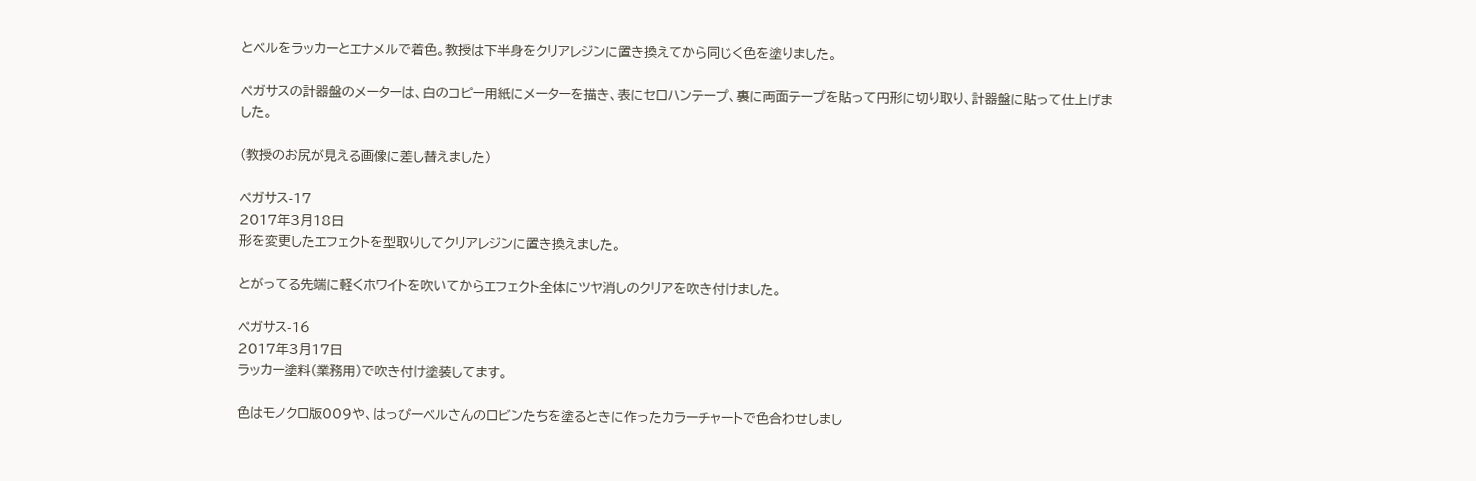とベルをラッカーとエナメルで着色。教授は下半身をクリアレジンに置き換えてから同じく色を塗りました。

ペガサスの計器盤のメーターは、白のコピー用紙にメーターを描き、表にセロハンテープ、裏に両面テープを貼って円形に切り取り、計器盤に貼って仕上げました。

(教授のお尻が見える画像に差し替えました)

ペガサス-17
2017年3月18日
形を変更したエフェクトを型取りしてクリアレジンに置き換えました。

とがってる先端に軽くホワイトを吹いてからエフェクト全体にツヤ消しのクリアを吹き付けました。

ペガサス-16
2017年3月17日
ラッカー塗料(業務用)で吹き付け塗装してます。

色はモノクロ版009や、はっぴーベルさんのロビンたちを塗るときに作ったカラーチャートで色合わせしまし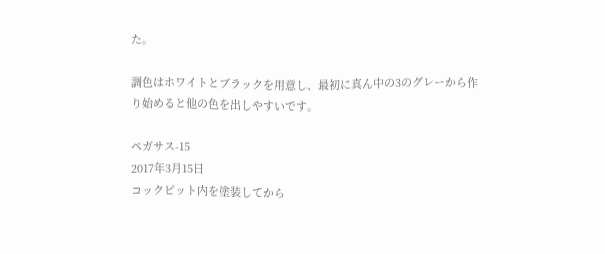た。

調色はホワイトとブラックを用意し、最初に真ん中の3のグレーから作り始めると他の色を出しやすいです。

ペガサス-15
2017年3月15日
コックピット内を塗装してから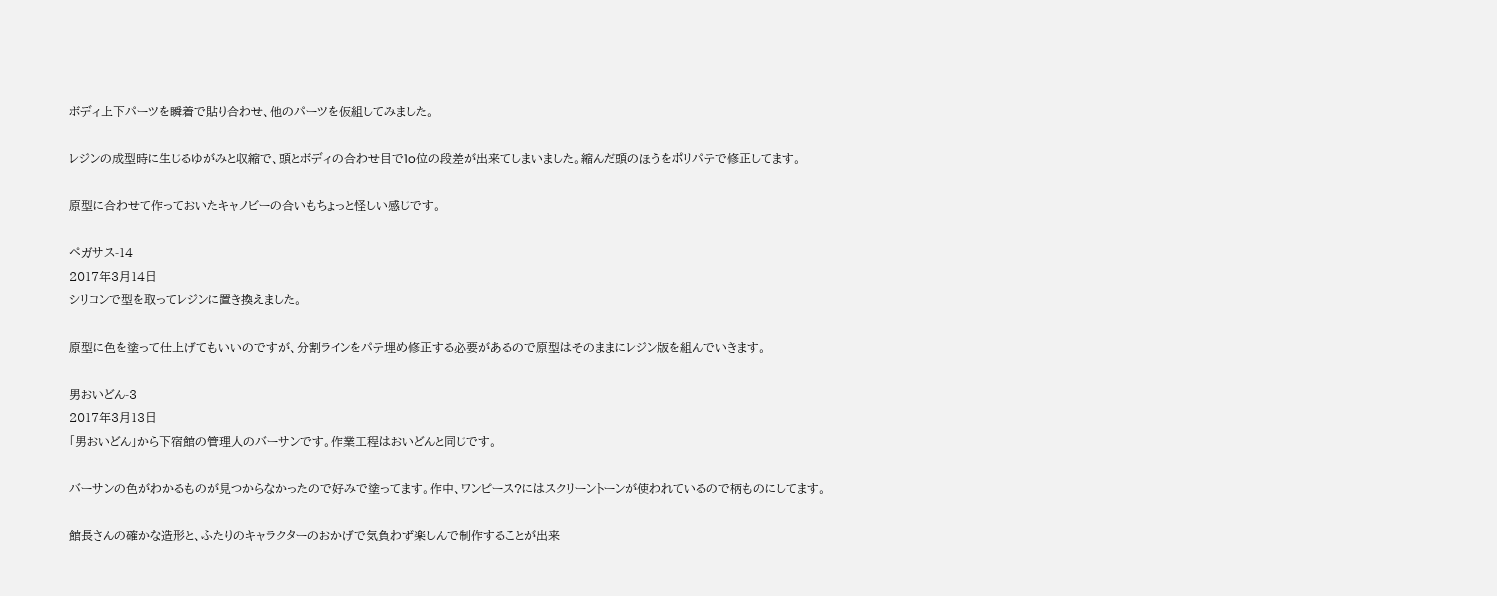ボディ上下パーツを瞬着で貼り合わせ、他のパーツを仮組してみました。

レジンの成型時に生じるゆがみと収縮で、頭とボディの合わせ目で1o位の段差が出来てしまいました。縮んだ頭のほうをポリパテで修正してます。

原型に合わせて作っておいたキャノビーの合いもちょっと怪しい感じです。

ペガサス-14
2017年3月14日
シリコンで型を取ってレジンに置き換えました。

原型に色を塗って仕上げてもいいのですが、分割ラインをパテ埋め修正する必要があるので原型はそのままにレジン版を組んでいきます。

男おいどん-3
2017年3月13日
「男おいどん」から下宿館の管理人のバーサンです。作業工程はおいどんと同じです。

バーサンの色がわかるものが見つからなかったので好みで塗ってます。作中、ワンピース?にはスクリーントーンが使われているので柄ものにしてます。

館長さんの確かな造形と、ふたりのキャラクターのおかげで気負わず楽しんで制作することが出来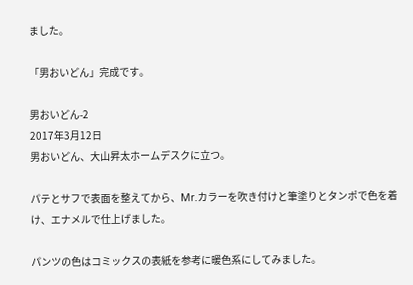ました。

「男おいどん」完成です。

男おいどん-2
2017年3月12日
男おいどん、大山昇太ホームデスクに立つ。

パテとサフで表面を整えてから、Mr.カラーを吹き付けと筆塗りとタンポで色を着け、エナメルで仕上げました。

パンツの色はコミックスの表紙を参考に暖色系にしてみました。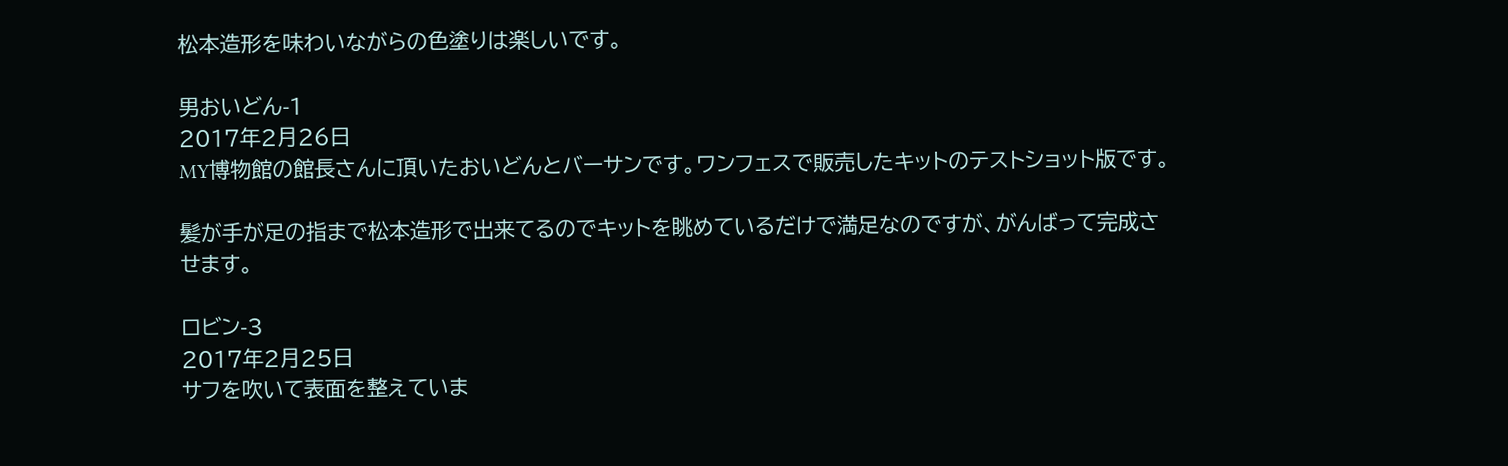松本造形を味わいながらの色塗りは楽しいです。

男おいどん-1
2017年2月26日
MY博物館の館長さんに頂いたおいどんとバーサンです。ワンフェスで販売したキットのテストショット版です。

髪が手が足の指まで松本造形で出来てるのでキットを眺めているだけで満足なのですが、がんばって完成させます。

ロビン-3
2017年2月25日
サフを吹いて表面を整えていま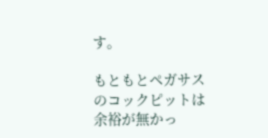す。

もともとペガサスのコックピットは余裕が無かっ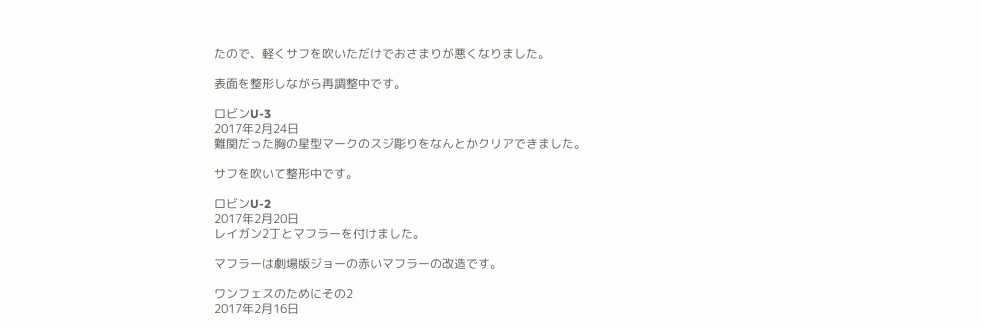たので、軽くサフを吹いただけでおさまりが悪くなりました。

表面を整形しながら再調整中です。

ロビンU-3
2017年2月24日
難関だった胸の星型マークのスジ彫りをなんとかクリアできました。

サフを吹いて整形中です。

ロビンU-2
2017年2月20日
レイガン2丁とマフラーを付けました。

マフラーは劇場版ジョーの赤いマフラーの改造です。

ワンフェスのためにその2
2017年2月16日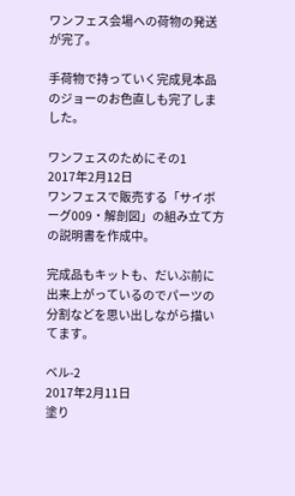ワンフェス会場への荷物の発送が完了。

手荷物で持っていく完成見本品のジョーのお色直しも完了しました。

ワンフェスのためにその1
2017年2月12日
ワンフェスで販売する「サイボーグ009・解剖図」の組み立て方の説明書を作成中。

完成品もキットも、だいぶ前に出来上がっているのでパーツの分割などを思い出しながら描いてます。

ベル-2
2017年2月11日
塗り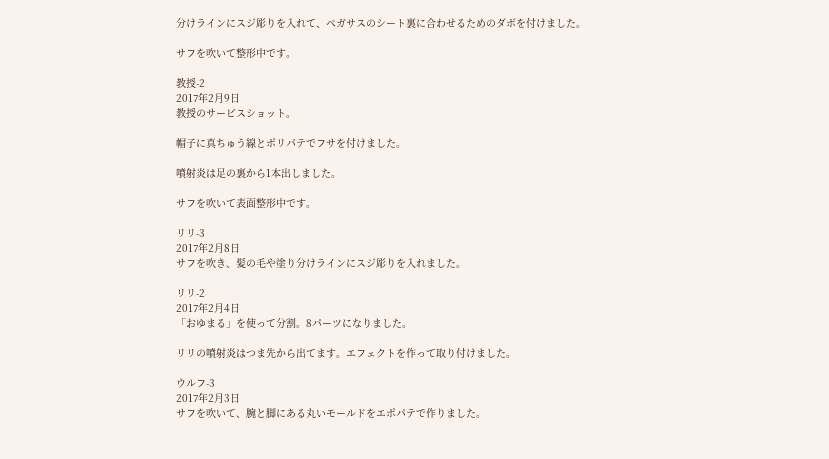分けラインにスジ彫りを入れて、ペガサスのシート裏に合わせるためのダボを付けました。

サフを吹いて整形中です。

教授-2
2017年2月9日
教授のサービスショット。

帽子に真ちゅう線とポリパテでフサを付けました。

噴射炎は足の裏から1本出しました。

サフを吹いて表面整形中です。

リリ-3
2017年2月8日
サフを吹き、髪の毛や塗り分けラインにスジ彫りを入れました。

リリ-2
2017年2月4日
「おゆまる」を使って分割。8パーツになりました。

リリの噴射炎はつま先から出てます。エフェクトを作って取り付けました。

ウルフ-3
2017年2月3日
サフを吹いて、腕と脚にある丸いモールドをエポパテで作りました。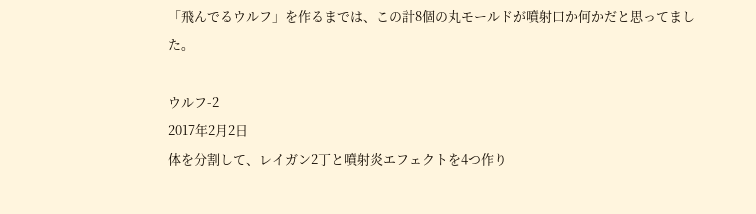「飛んでるウルフ」を作るまでは、この計8個の丸モールドが噴射口か何かだと思ってました。

ウルフ-2
2017年2月2日
体を分割して、レイガン2丁と噴射炎エフェクトを4つ作り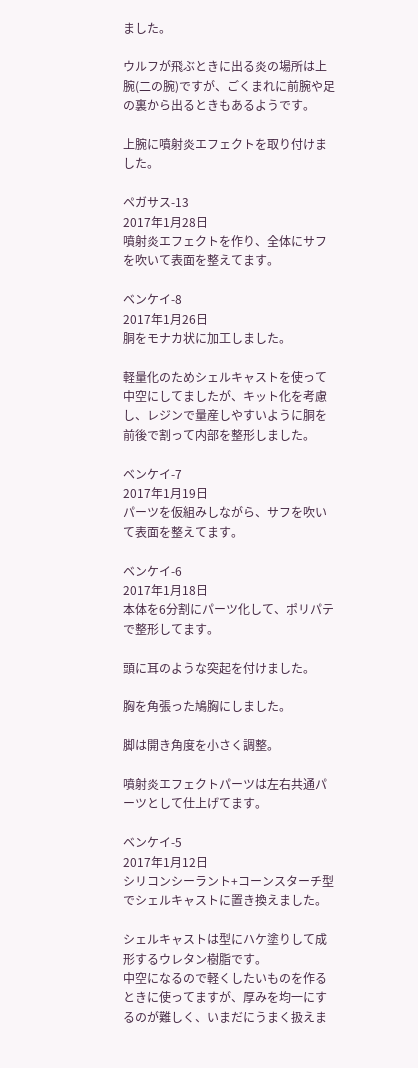ました。

ウルフが飛ぶときに出る炎の場所は上腕(二の腕)ですが、ごくまれに前腕や足の裏から出るときもあるようです。

上腕に噴射炎エフェクトを取り付けました。

ペガサス-13
2017年1月28日
噴射炎エフェクトを作り、全体にサフを吹いて表面を整えてます。

ベンケイ-8
2017年1月26日
胴をモナカ状に加工しました。

軽量化のためシェルキャストを使って中空にしてましたが、キット化を考慮し、レジンで量産しやすいように胴を前後で割って内部を整形しました。

ベンケイ-7
2017年1月19日
パーツを仮組みしながら、サフを吹いて表面を整えてます。

ベンケイ-6
2017年1月18日
本体を6分割にパーツ化して、ポリパテで整形してます。

頭に耳のような突起を付けました。

胸を角張った鳩胸にしました。

脚は開き角度を小さく調整。

噴射炎エフェクトパーツは左右共通パーツとして仕上げてます。

ベンケイ-5
2017年1月12日
シリコンシーラント+コーンスターチ型でシェルキャストに置き換えました。

シェルキャストは型にハケ塗りして成形するウレタン樹脂です。
中空になるので軽くしたいものを作るときに使ってますが、厚みを均一にするのが難しく、いまだにうまく扱えま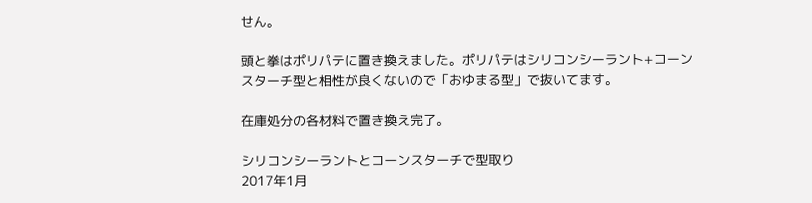せん。

頭と拳はポリパテに置き換えました。ポリパテはシリコンシーラント+コーンスターチ型と相性が良くないので「おゆまる型」で抜いてます。

在庫処分の各材料で置き換え完了。

シリコンシーラントとコーンスターチで型取り
2017年1月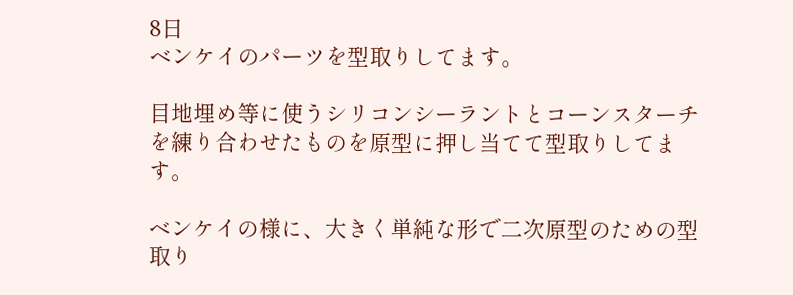8日
ベンケイのパーツを型取りしてます。

目地埋め等に使うシリコンシーラントとコーンスターチを練り合わせたものを原型に押し当てて型取りしてます。

ベンケイの様に、大きく単純な形で二次原型のための型取り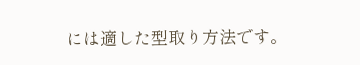には適した型取り方法です。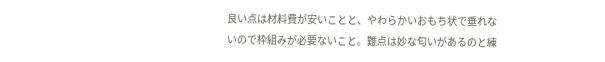良い点は材料費が安いことと、やわらかいおもち状で垂れないので枠組みが必要ないこと。難点は妙な匂いがあるのと練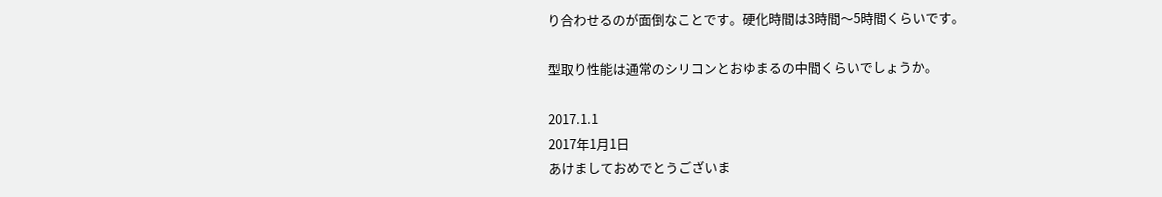り合わせるのが面倒なことです。硬化時間は3時間〜5時間くらいです。

型取り性能は通常のシリコンとおゆまるの中間くらいでしょうか。

2017.1.1
2017年1月1日
あけましておめでとうございま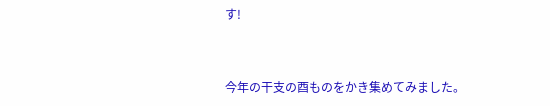す!


今年の干支の酉ものをかき集めてみました。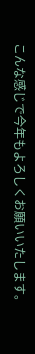こんな感じで今年もよろしくお願いいたします。